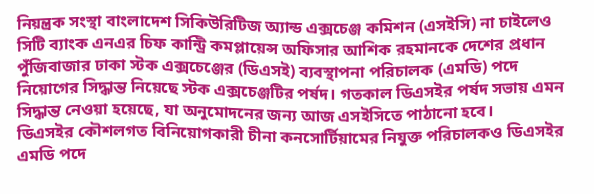নিয়ন্ত্রক সংস্থা বাংলাদেশ সিকিউরিটিজ অ্যান্ড এক্সচেঞ্জ কমিশন (এসইসি) না চাইলেও সিটি ব্যাংক এনএর চিফ কান্ট্রি কমপ্লায়েন্স অফিসার আশিক রহমানকে দেশের প্রধান পুঁজিবাজার ঢাকা স্টক এক্সচেঞ্জের (ডিএসই) ব্যবস্থাপনা পরিচালক (এমডি) পদে নিয়োগের সিদ্ধান্ত নিয়েছে স্টক এক্সচেঞ্জটির পর্ষদ। গতকাল ডিএসইর পর্ষদ সভায় এমন সিদ্ধান্ত নেওয়া হয়েছে, যা অনুমোদনের জন্য আজ এসইসিতে পাঠানো হবে।
ডিএসইর কৌশলগত বিনিয়োগকারী চীনা কনসোর্টিয়ামের নিযুক্ত পরিচালকও ডিএসইর এমডি পদে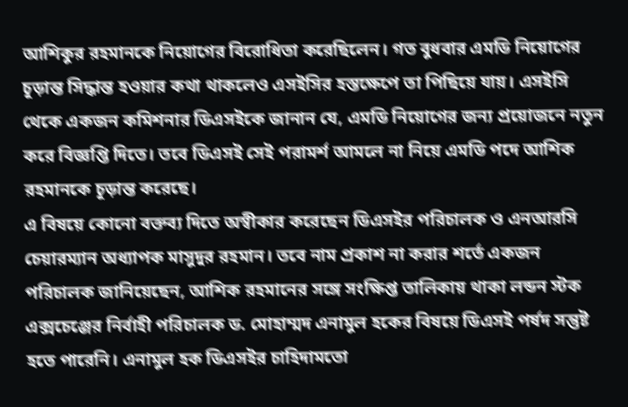আশিকুর রহমানকে নিয়োগের বিরোধিতা করেছিলেন। গত বুধবার এমডি নিয়োগের চূড়ান্ত সিদ্ধান্ত হওয়ার কথা থাকলেও এসইসির হস্তক্ষেপে তা পিছিয়ে যায়। এসইসি থেকে একজন কমিশনার ডিএসইকে জানান যে, এমডি নিয়োগের জন্য প্রয়োজনে নতুন করে বিজ্ঞপ্তি দিতে। তবে ডিএসই সেই পরামর্শ আমলে না নিয়ে এমডি পদে আশিক রহমানকে চূড়ান্ত করেছে।
এ বিষয়ে কোনো বক্তব্য দিতে অস্বীকার করেছেন ডিএসইর পরিচালক ও এনআরসি চেয়ারম্যান অধ্যাপক মাসুদুর রহমান। তবে নাম প্রকাশ না করার শর্তে একজন পরিচালক জানিয়েছেন, আশিক রহমানের সঙ্গে সংক্ষিপ্ত তালিকায় থাকা লন্ডন স্টক এক্সচেঞ্জের নির্বাহী পরিচালক ড. মোহাম্মদ এনামুল হকের বিষয়ে ডিএসই পর্ষদ সন্তুষ্ট হতে পারেনি। এনামুল হক ডিএসইর চাহিদামতো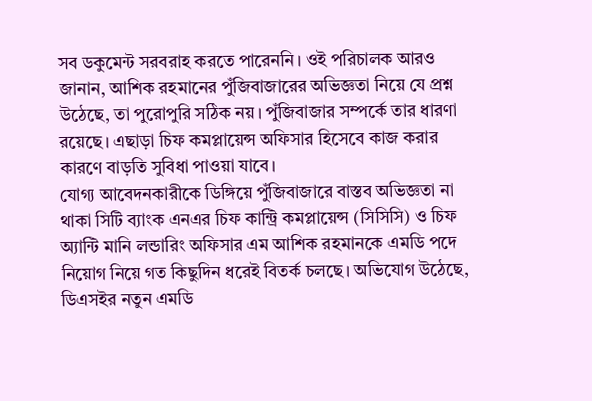সব ডকুমেন্ট সরবরাহ করতে পারেননি। ওই পরিচালক আরও জানান, আশিক রহমানের পুঁজিবাজারের অভিজ্ঞতা নিয়ে যে প্রশ্ন উঠেছে, তা পুরোপুরি সঠিক নয়। পুঁজিবাজার সম্পর্কে তার ধারণা রয়েছে। এছাড়া চিফ কমপ্লায়েন্স অফিসার হিসেবে কাজ করার কারণে বাড়তি সুবিধা পাওয়া যাবে।
যোগ্য আবেদনকারীকে ডিঙ্গিয়ে পুঁজিবাজারে বাস্তব অভিজ্ঞতা না থাকা সিটি ব্যাংক এনএর চিফ কান্ট্রি কমপ্লায়েন্স (সিসিসি) ও চিফ অ্যান্টি মানি লন্ডারিং অফিসার এম আশিক রহমানকে এমডি পদে নিয়োগ নিয়ে গত কিছুদিন ধরেই বিতর্ক চলছে। অভিযোগ উঠেছে, ডিএসইর নতুন এমডি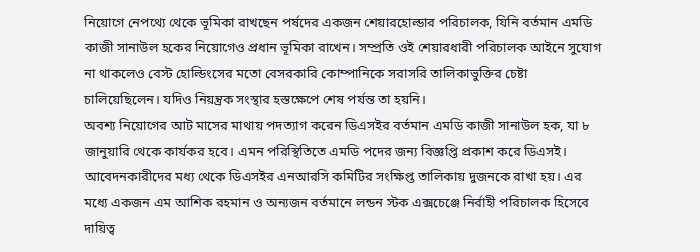নিয়োগে নেপথ্যে থেকে ভূমিকা রাখছেন পর্ষদের একজন শেয়ারহোল্ডার পরিচালক, যিনি বর্তমান এমডি কাজী সানাউল হকের নিয়োগেও প্রধান ভূমিকা রাখেন। সম্প্রতি ওই শেয়ারধারী পরিচালক আইনে সুযোগ না থাকলেও বেস্ট হোল্ডিংসের মতো বেসরকারি কোম্পানিকে সরাসরি তালিকাভুক্তির চেষ্টা চালিয়েছিলেন। যদিও নিয়ন্ত্রক সংস্থার হস্তক্ষেপে শেষ পর্যন্ত তা হয়নি।
অবশ্য নিয়োগের আট মাসের মাথায় পদত্যাগ করেন ডিএসইর বর্তমান এমডি কাজী সানাউল হক, যা ৮ জানুয়ারি থেকে কার্যকর হবে। এমন পরিস্থিতিতে এমডি পদের জন্য বিজ্ঞপ্তি প্রকাশ করে ডিএসই। আবেদনকারীদের মধ্য থেকে ডিএসইর এনআরসি কমিটির সংক্ষিপ্ত তালিকায় দুজনকে রাখা হয়। এর মধ্যে একজন এম আশিক রহমান ও অন্যজন বর্তমানে লন্ডন স্টক এক্সচেঞ্জে নির্বাহী পরিচালক হিসেবে দায়িত্ব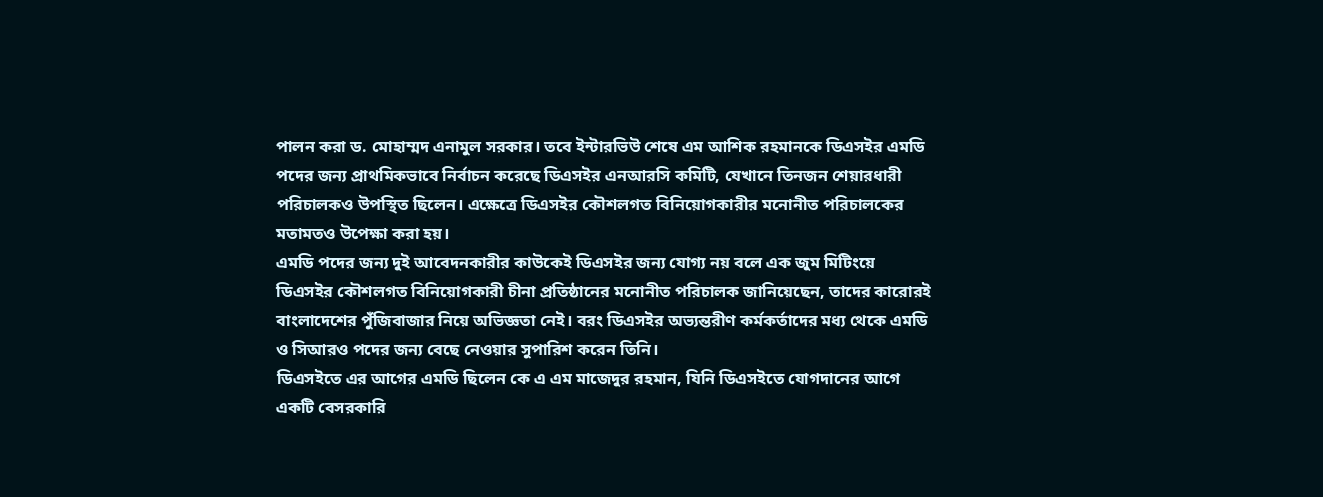পালন করা ড. মোহাম্মদ এনামুল সরকার। তবে ইন্টারভিউ শেষে এম আশিক রহমানকে ডিএসইর এমডি পদের জন্য প্রাথমিকভাবে নির্বাচন করেছে ডিএসইর এনআরসি কমিটি, যেখানে তিনজন শেয়ারধারী পরিচালকও উপস্থিত ছিলেন। এক্ষেত্রে ডিএসইর কৌশলগত বিনিয়োগকারীর মনোনীত পরিচালকের মতামতও উপেক্ষা করা হয়।
এমডি পদের জন্য দুই আবেদনকারীর কাউকেই ডিএসইর জন্য যোগ্য নয় বলে এক জুম মিটিংয়ে ডিএসইর কৌশলগত বিনিয়োগকারী চীনা প্রতিষ্ঠানের মনোনীত পরিচালক জানিয়েছেন, তাদের কারোরই বাংলাদেশের পুঁজিবাজার নিয়ে অভিজ্ঞতা নেই। বরং ডিএসইর অভ্যন্তরীণ কর্মকর্তাদের মধ্য থেকে এমডি ও সিআরও পদের জন্য বেছে নেওয়ার সুপারিশ করেন তিনি।
ডিএসইতে এর আগের এমডি ছিলেন কে এ এম মাজেদুর রহমান, যিনি ডিএসইতে যোগদানের আগে একটি বেসরকারি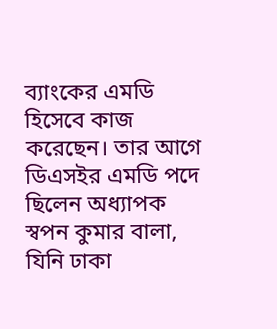ব্যাংকের এমডি হিসেবে কাজ করেছেন। তার আগে ডিএসইর এমডি পদে ছিলেন অধ্যাপক স্বপন কুমার বালা, যিনি ঢাকা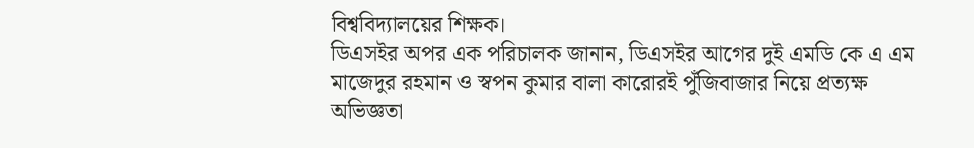বিশ্ববিদ্যালয়ের শিক্ষক।
ডিএসইর অপর এক পরিচালক জানান, ডিএসইর আগের দুই এমডি কে এ এম মাজেদুর রহমান ও স্বপন কুমার বালা কারোরই পুঁজিবাজার নিয়ে প্রত্যক্ষ অভিজ্ঞতা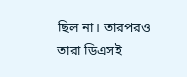ছিল না। তারপরও তারা ডিএসই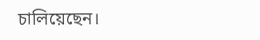চালিয়েছেন।